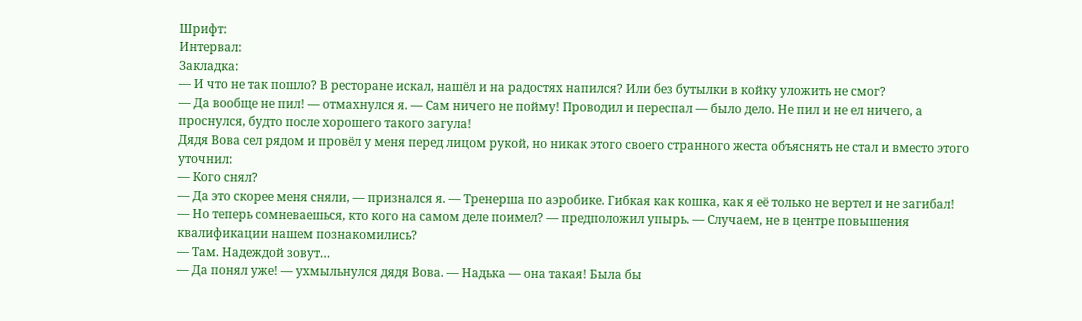Шрифт:
Интервал:
Закладка:
— И что не так пошло? В ресторане искал, нашёл и на радостях напился? Или без бутылки в койку уложить не смог?
— Да вообще не пил! — отмахнулся я. — Сам ничего не пойму! Проводил и переспал — было дело. Не пил и не ел ничего, а проснулся, будто после хорошего такого загула!
Дядя Вова сел рядом и провёл у меня перед лицом рукой, но никак этого своего странного жеста объяснять не стал и вместо этого уточнил:
— Кого снял?
— Да это скорее меня сняли, — признался я. — Тренерша по аэробике. Гибкая как кошка, как я её только не вертел и не загибал!
— Но теперь сомневаешься, кто кого на самом деле поимел? — предположил упырь. — Случаем, не в центре повышения квалификации нашем познакомились?
— Там. Надеждой зовут…
— Да понял уже! — ухмыльнулся дядя Вова. — Надька — она такая! Была бы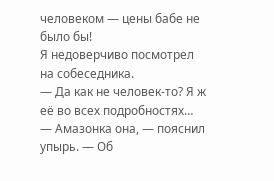человеком — цены бабе не было бы!
Я недоверчиво посмотрел на собеседника.
— Да как не человек-то? Я ж её во всех подробностях…
— Амазонка она, — пояснил упырь. — Об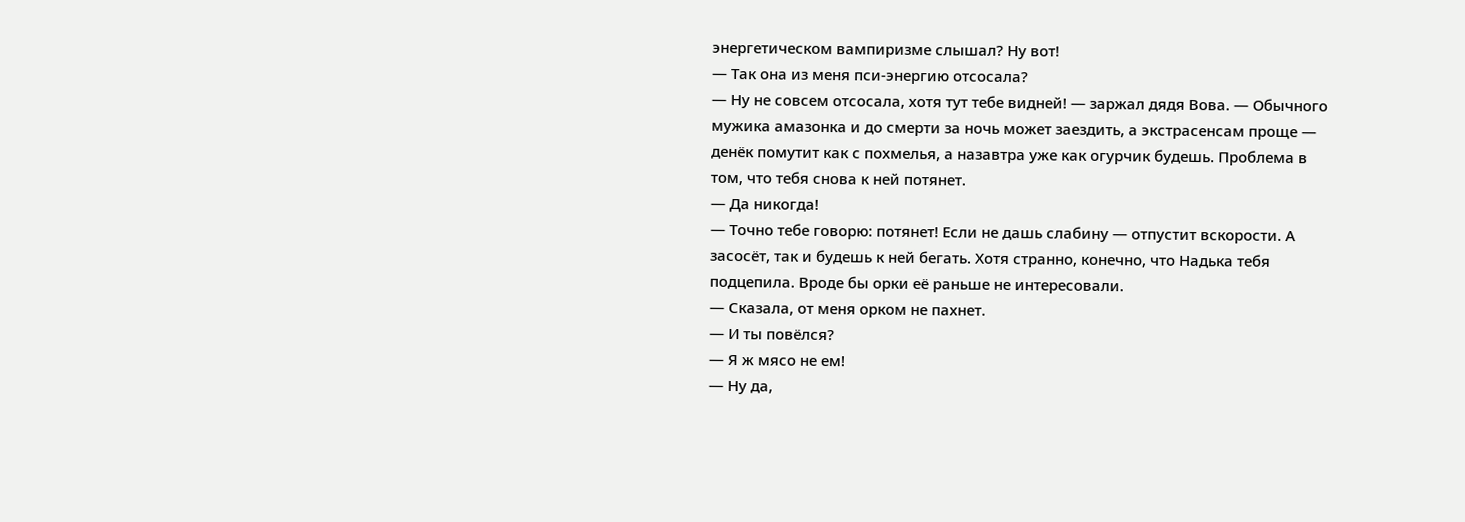энергетическом вампиризме слышал? Ну вот!
— Так она из меня пси-энергию отсосала?
— Ну не совсем отсосала, хотя тут тебе видней! — заржал дядя Вова. — Обычного мужика амазонка и до смерти за ночь может заездить, а экстрасенсам проще — денёк помутит как с похмелья, а назавтра уже как огурчик будешь. Проблема в том, что тебя снова к ней потянет.
— Да никогда!
— Точно тебе говорю: потянет! Если не дашь слабину — отпустит вскорости. А засосёт, так и будешь к ней бегать. Хотя странно, конечно, что Надька тебя подцепила. Вроде бы орки её раньше не интересовали.
— Сказала, от меня орком не пахнет.
— И ты повёлся?
— Я ж мясо не ем!
— Ну да,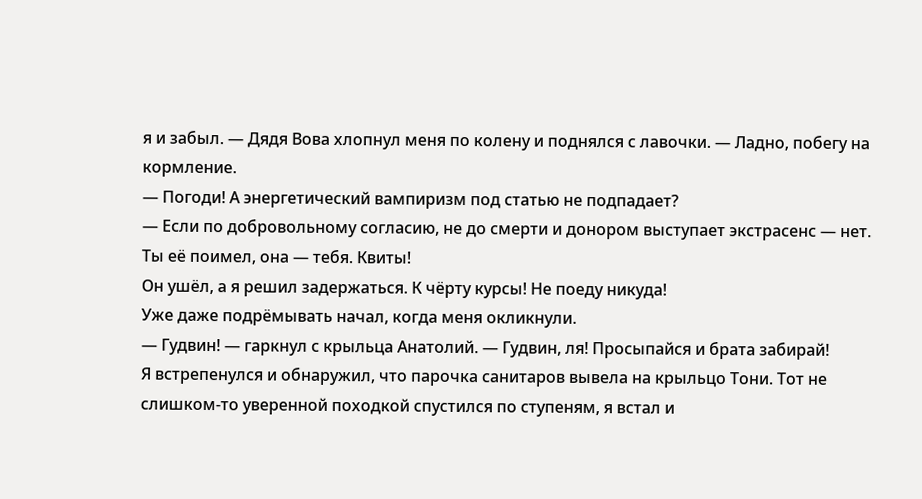я и забыл. — Дядя Вова хлопнул меня по колену и поднялся с лавочки. — Ладно, побегу на кормление.
— Погоди! А энергетический вампиризм под статью не подпадает?
— Если по добровольному согласию, не до смерти и донором выступает экстрасенс — нет. Ты её поимел, она — тебя. Квиты!
Он ушёл, а я решил задержаться. К чёрту курсы! Не поеду никуда!
Уже даже подрёмывать начал, когда меня окликнули.
— Гудвин! — гаркнул с крыльца Анатолий. — Гудвин, ля! Просыпайся и брата забирай!
Я встрепенулся и обнаружил, что парочка санитаров вывела на крыльцо Тони. Тот не слишком-то уверенной походкой спустился по ступеням, я встал и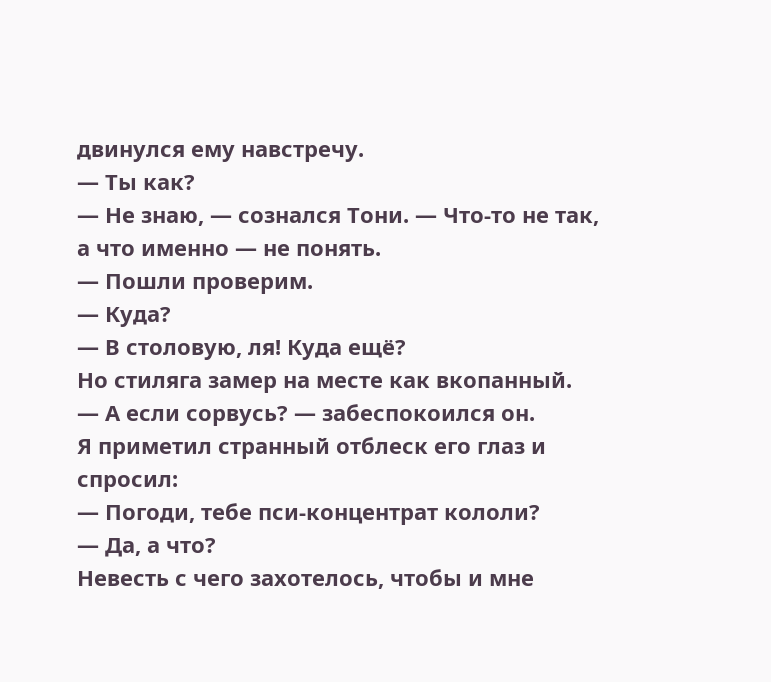двинулся ему навстречу.
— Ты как?
— Не знаю, — сознался Тони. — Что-то не так, а что именно — не понять.
— Пошли проверим.
— Куда?
— В столовую, ля! Куда ещё?
Но стиляга замер на месте как вкопанный.
— А если сорвусь? — забеспокоился он.
Я приметил странный отблеск его глаз и спросил:
— Погоди, тебе пси-концентрат кололи?
— Да, а что?
Невесть с чего захотелось, чтобы и мне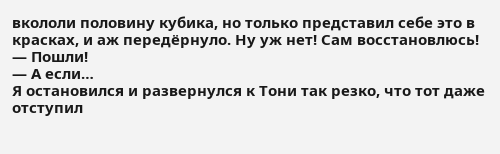вкололи половину кубика, но только представил себе это в красках, и аж передёрнуло. Ну уж нет! Сам восстановлюсь!
— Пошли!
— А если…
Я остановился и развернулся к Тони так резко, что тот даже отступил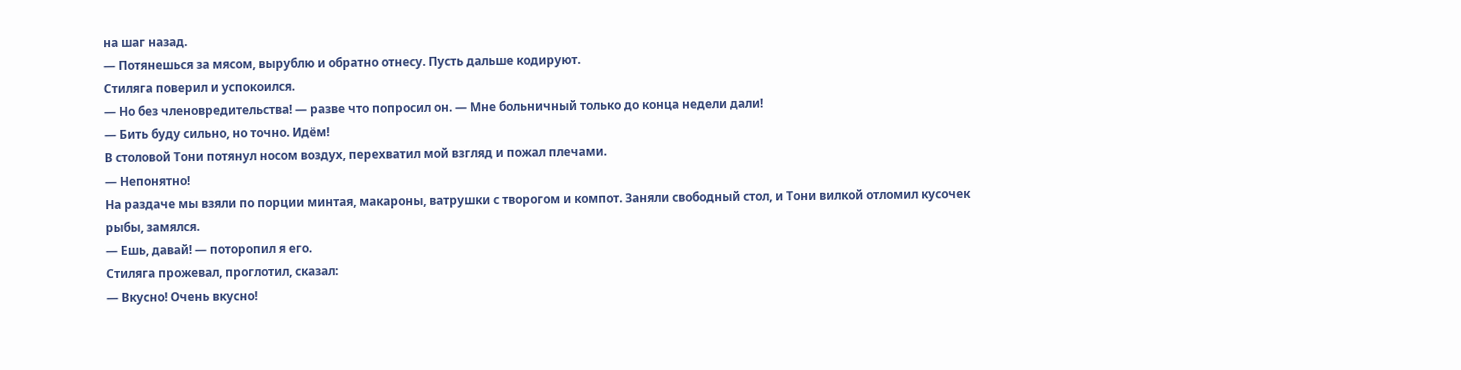на шаг назад.
— Потянешься за мясом, вырублю и обратно отнесу. Пусть дальше кодируют.
Стиляга поверил и успокоился.
— Но без членовредительства! — разве что попросил он. — Мне больничный только до конца недели дали!
— Бить буду сильно, но точно. Идём!
В столовой Тони потянул носом воздух, перехватил мой взгляд и пожал плечами.
— Непонятно!
На раздаче мы взяли по порции минтая, макароны, ватрушки с творогом и компот. Заняли свободный стол, и Тони вилкой отломил кусочек рыбы, замялся.
— Ешь, давай! — поторопил я его.
Стиляга прожевал, проглотил, сказал:
— Вкусно! Очень вкусно!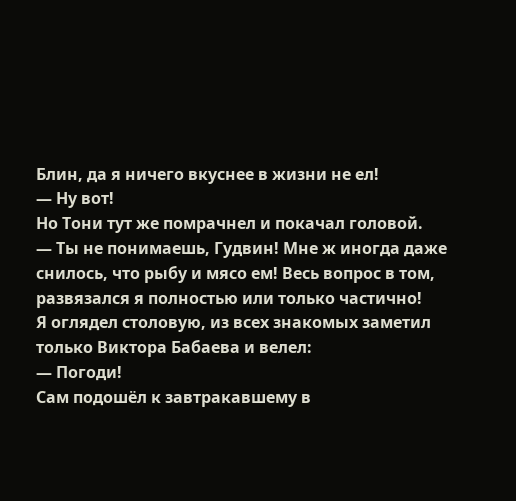Блин, да я ничего вкуснее в жизни не ел!
— Ну вот!
Но Тони тут же помрачнел и покачал головой.
— Ты не понимаешь, Гудвин! Мне ж иногда даже снилось, что рыбу и мясо ем! Весь вопрос в том, развязался я полностью или только частично!
Я оглядел столовую, из всех знакомых заметил только Виктора Бабаева и велел:
— Погоди!
Сам подошёл к завтракавшему в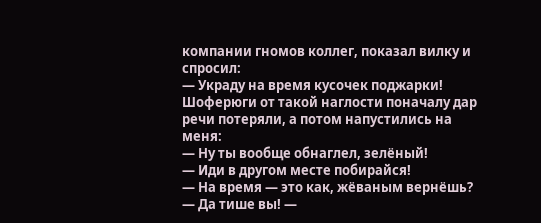компании гномов коллег, показал вилку и спросил:
— Украду на время кусочек поджарки!
Шоферюги от такой наглости поначалу дар речи потеряли, а потом напустились на меня:
— Ну ты вообще обнаглел, зелёный!
— Иди в другом месте побирайся!
— На время — это как, жёваным вернёшь?
— Да тише вы! —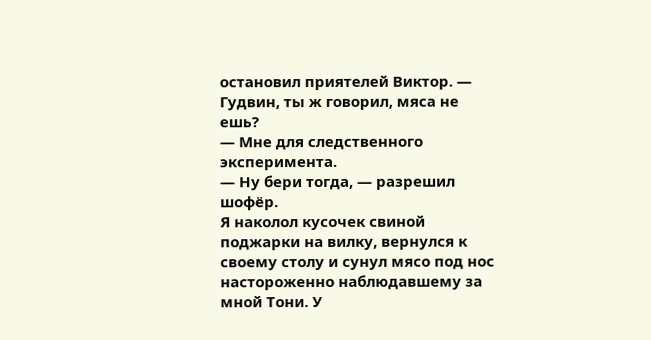остановил приятелей Виктор. — Гудвин, ты ж говорил, мяса не ешь?
— Мне для следственного эксперимента.
— Ну бери тогда, — разрешил шофёр.
Я наколол кусочек свиной поджарки на вилку, вернулся к своему столу и сунул мясо под нос настороженно наблюдавшему за мной Тони. У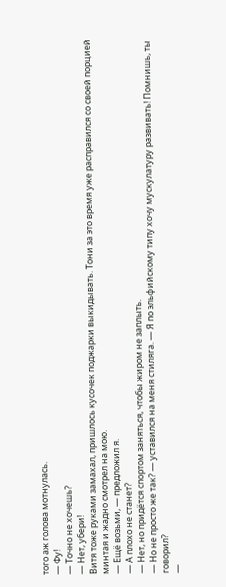того аж голова мотнулась.
— Фу!
— Точно не хочешь?
— Нет, убери!
Витя тоже руками замахал, пришлось кусочек поджарки выкидывать. Тони за это время уже расправился со своей порцией минтая и жадно смотрел на мою.
— Ещё возьми, — предложил я.
— А плохо не станет?
— Нет, но придётся спортом заняться, чтобы жиром не заплыть.
— Но не просто же так? — уставился на меня стиляга. — Я по эльфийскому типу хочу мускулатуру развивать! Помнишь, ты говорил?
—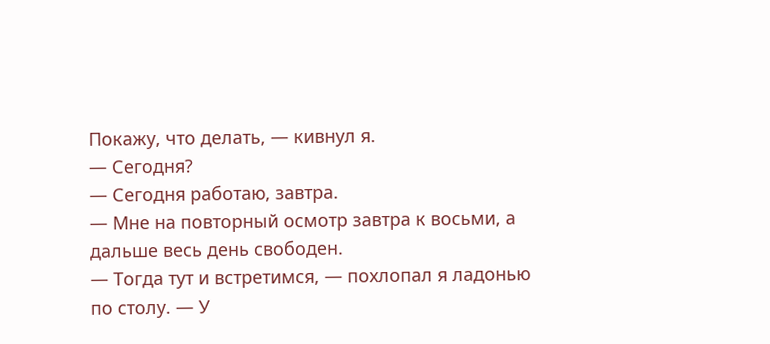Покажу, что делать, — кивнул я.
— Сегодня?
— Сегодня работаю, завтра.
— Мне на повторный осмотр завтра к восьми, а дальше весь день свободен.
— Тогда тут и встретимся, — похлопал я ладонью по столу. — У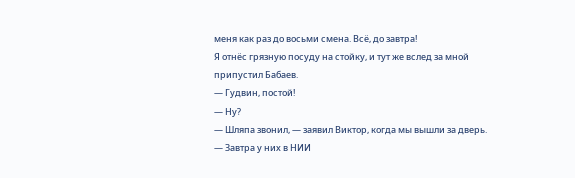меня как раз до восьми смена. Всё, до завтра!
Я отнёс грязную посуду на стойку, и тут же вслед за мной припустил Бабаев.
— Гудвин, постой!
— Ну?
— Шляпа звонил, — заявил Виктор, когда мы вышли за дверь. — Завтра у них в НИИ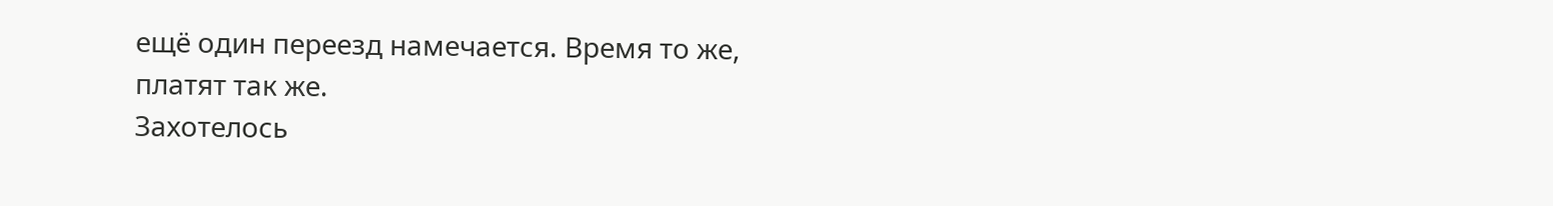ещё один переезд намечается. Время то же, платят так же.
Захотелось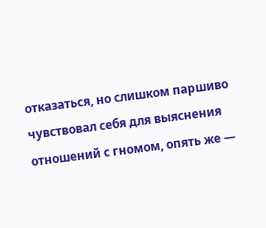отказаться, но слишком паршиво чувствовал себя для выяснения отношений с гномом, опять же —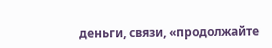деньги, связи, «продолжайте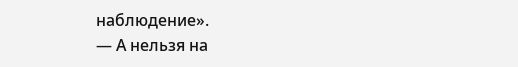наблюдение».
— А нельзя на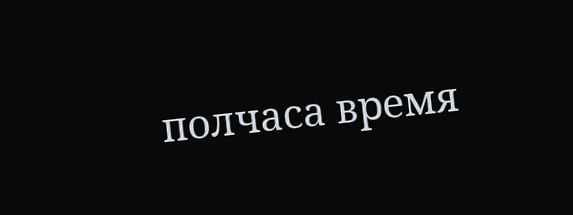полчаса время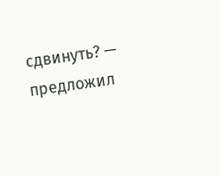сдвинуть? — предложил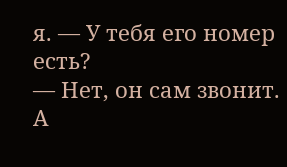я. — У тебя его номер есть?
— Нет, он сам звонит. А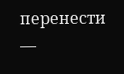перенести —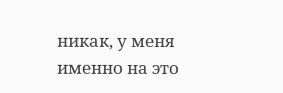никак, у меня именно на это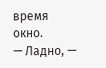время окно.
— Ладно, —